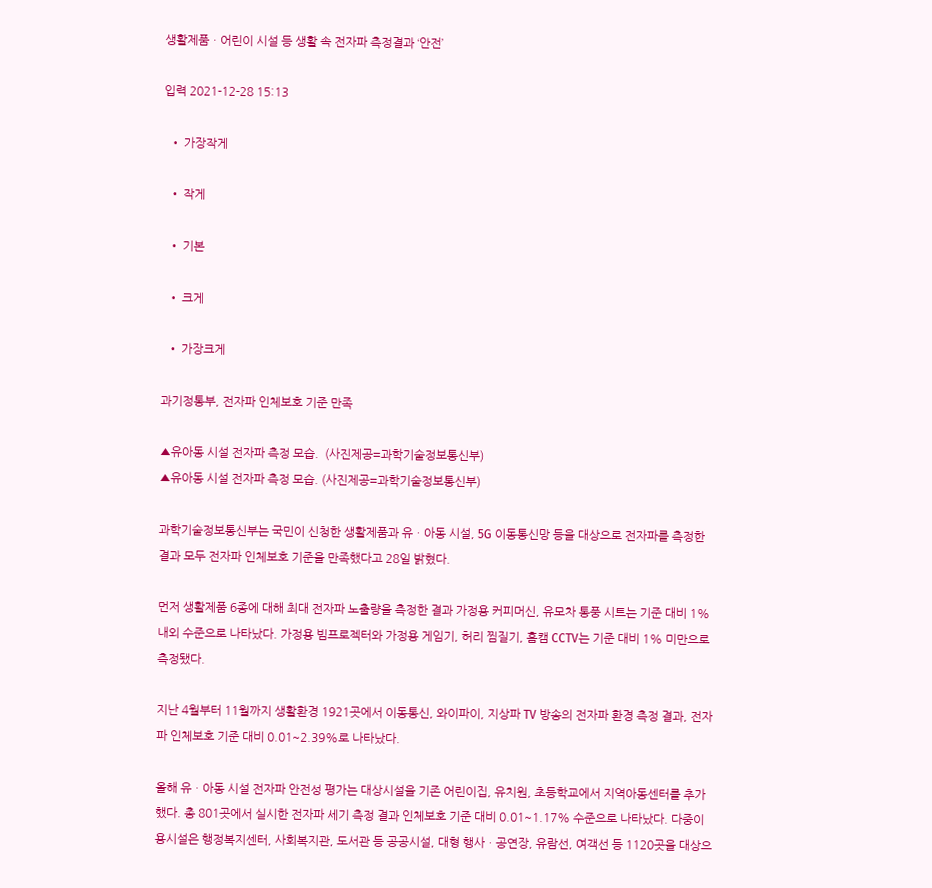생활제품ㆍ어린이 시설 등 생활 속 전자파 측정결과 ‘안전’

입력 2021-12-28 15:13

  • 가장작게

  • 작게

  • 기본

  • 크게

  • 가장크게

과기정통부, 전자파 인체보호 기준 만족

▲유아동 시설 전자파 측정 모습.  (사진제공=과학기술정보통신부)
▲유아동 시설 전자파 측정 모습. (사진제공=과학기술정보통신부)

과학기술정보통신부는 국민이 신청한 생활제품과 유ㆍ아동 시설, 5G 이동통신망 등을 대상으로 전자파를 측정한 결과 모두 전자파 인체보호 기준을 만족했다고 28일 밝혔다.

먼저 생활제품 6종에 대해 최대 전자파 노출량을 측정한 결과 가정용 커피머신, 유모차 통풍 시트는 기준 대비 1% 내외 수준으로 나타났다. 가정용 빔프로젝터와 가정용 게임기, 허리 찜질기, 홈캠 CCTV는 기준 대비 1% 미만으로 측정됐다.

지난 4월부터 11월까지 생활환경 1921곳에서 이동통신, 와이파이, 지상파 TV 방송의 전자파 환경 측정 결과, 전자파 인체보호 기준 대비 0.01~2.39%로 나타났다.

올해 유ㆍ아동 시설 전자파 안전성 평가는 대상시설을 기존 어린이집, 유치원, 초등학교에서 지역아동센터를 추가했다. 총 801곳에서 실시한 전자파 세기 측정 결과 인체보호 기준 대비 0.01~1.17% 수준으로 나타났다. 다중이용시설은 행정복지센터, 사회복지관, 도서관 등 공공시설, 대형 행사ㆍ공연장, 유람선, 여객선 등 1120곳을 대상으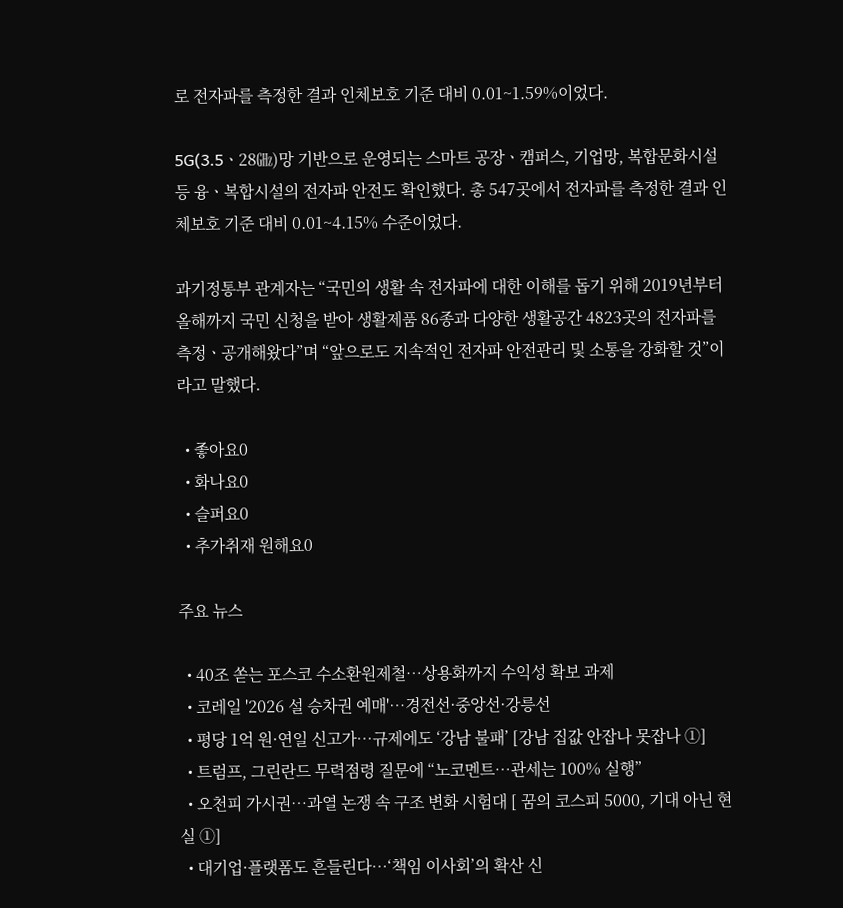로 전자파를 측정한 결과 인체보호 기준 대비 0.01~1.59%이었다.

5G(3.5ㆍ28㎓)망 기반으로 운영되는 스마트 공장ㆍ캠퍼스, 기업망, 복합문화시설 등 융ㆍ복합시설의 전자파 안전도 확인했다. 총 547곳에서 전자파를 측정한 결과 인체보호 기준 대비 0.01~4.15% 수준이었다.

과기정통부 관계자는 “국민의 생활 속 전자파에 대한 이해를 돕기 위해 2019년부터 올해까지 국민 신청을 받아 생활제품 86종과 다양한 생활공간 4823곳의 전자파를 측정ㆍ공개해왔다”며 “앞으로도 지속적인 전자파 안전관리 및 소통을 강화할 것”이라고 말했다.

  • 좋아요0
  • 화나요0
  • 슬퍼요0
  • 추가취재 원해요0

주요 뉴스

  • 40조 쏟는 포스코 수소환원제철⋯상용화까지 수익성 확보 과제
  • 코레일 '2026 설 승차권 예매'…경전선·중앙선·강릉선
  • 평당 1억 원·연일 신고가…규제에도 ‘강남 불패’ [강남 집값 안잡나 못잡나 ①]
  • 트럼프, 그린란드 무력점령 질문에 “노코멘트…관세는 100% 실행”
  • 오천피 가시권…과열 논쟁 속 구조 변화 시험대 [ 꿈의 코스피 5000, 기대 아닌 현실 ①]
  • 대기업·플랫폼도 흔들린다…‘책임 이사회’의 확산 신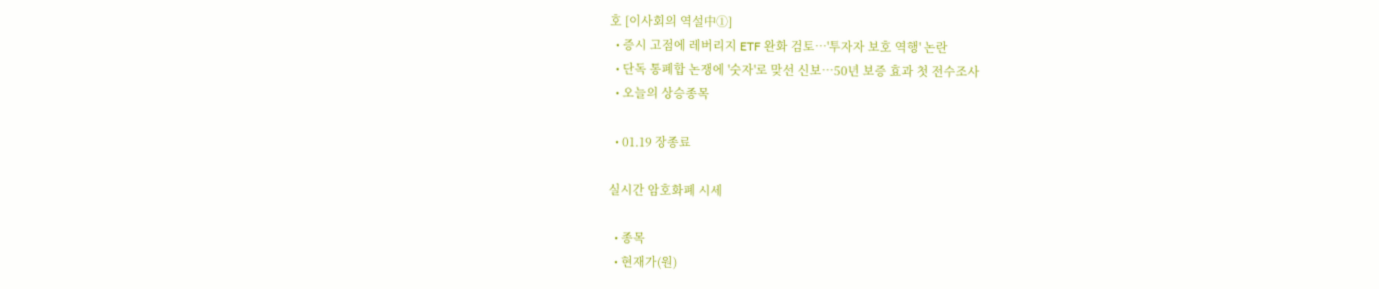호 [이사회의 역설中①]
  • 증시 고점에 레버리지 ETF 완화 검토…'투자자 보호 역행' 논란
  • 단독 통폐합 논쟁에 '숫자'로 맞선 신보⋯50년 보증 효과 첫 전수조사
  • 오늘의 상승종목

  • 01.19 장종료

실시간 암호화폐 시세

  • 종목
  • 현재가(원)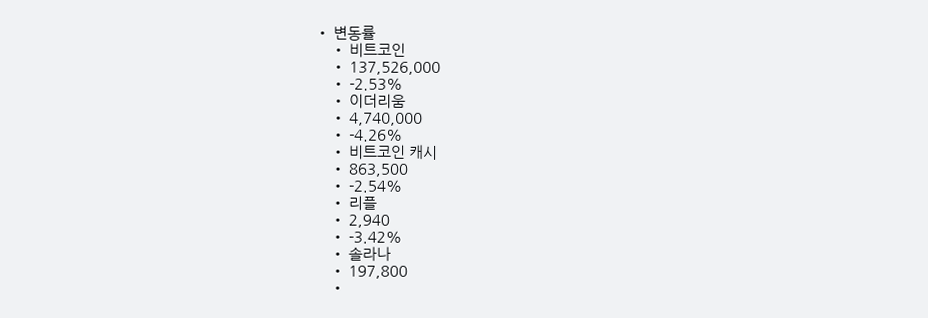• 변동률
    • 비트코인
    • 137,526,000
    • -2.53%
    • 이더리움
    • 4,740,000
    • -4.26%
    • 비트코인 캐시
    • 863,500
    • -2.54%
    • 리플
    • 2,940
    • -3.42%
    • 솔라나
    • 197,800
    •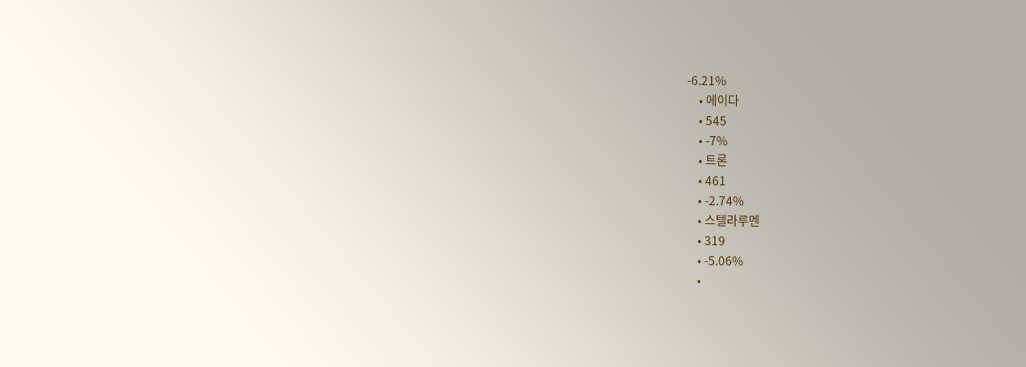-6.21%
    • 에이다
    • 545
    • -7%
    • 트론
    • 461
    • -2.74%
    • 스텔라루멘
    • 319
    • -5.06%
    •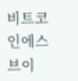비트코인에스브이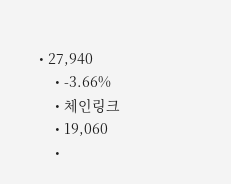• 27,940
    • -3.66%
    • 체인링크
    • 19,060
    •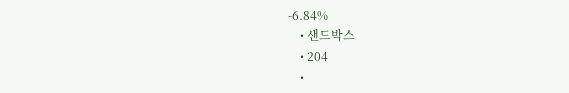-6.84%
    • 샌드박스
    • 204
    •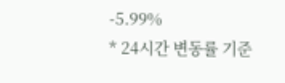-5.99%
* 24시간 변동률 기준